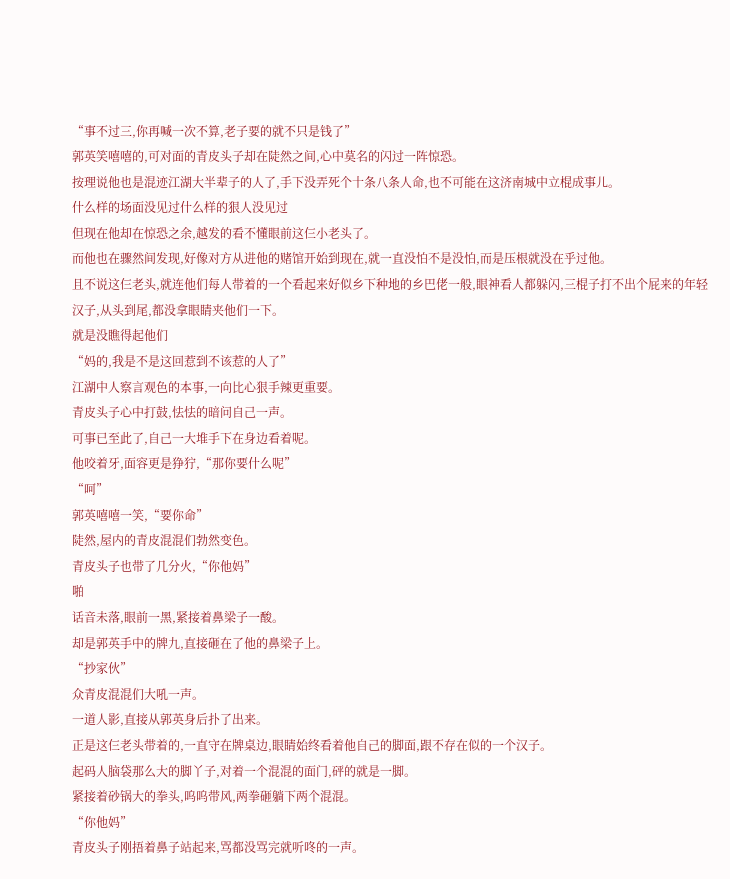“事不过三,你再喊一次不算,老子要的就不只是钱了”
郭英笑嘻嘻的,可对面的青皮头子却在陡然之间,心中莫名的闪过一阵惊恐。
按理说他也是混迹江湖大半辈子的人了,手下没弄死个十条八条人命,也不可能在这济南城中立棍成事儿。
什么样的场面没见过什么样的狠人没见过
但现在他却在惊恐之余,越发的看不懂眼前这仨小老头了。
而他也在骤然间发现,好像对方从进他的赌馆开始到现在,就一直没怕不是没怕,而是压根就没在乎过他。
且不说这仨老头,就连他们每人带着的一个看起来好似乡下种地的乡巴佬一般,眼神看人都躲闪,三棍子打不出个屁来的年轻汉子,从头到尾,都没拿眼睛夹他们一下。
就是没瞧得起他们
“妈的,我是不是这回惹到不该惹的人了”
江湖中人察言观色的本事,一向比心狠手辣更重要。
青皮头子心中打鼓,怯怯的暗问自己一声。
可事已至此了,自己一大堆手下在身边看着呢。
他咬着牙,面容更是狰狞,“那你要什么呢”
“呵”
郭英嘻嘻一笑,“要你命”
陡然,屋内的青皮混混们勃然变色。
青皮头子也带了几分火,“你他妈”
啪
话音未落,眼前一黑,紧接着鼻梁子一酸。
却是郭英手中的牌九,直接砸在了他的鼻梁子上。
“抄家伙”
众青皮混混们大吼一声。
一道人影,直接从郭英身后扑了出来。
正是这仨老头带着的,一直守在牌桌边,眼睛始终看着他自己的脚面,跟不存在似的一个汉子。
起码人脑袋那么大的脚丫子,对着一个混混的面门,砰的就是一脚。
紧接着砂锅大的拳头,呜呜带风,两拳砸躺下两个混混。
“你他妈”
青皮头子刚捂着鼻子站起来,骂都没骂完就听咚的一声。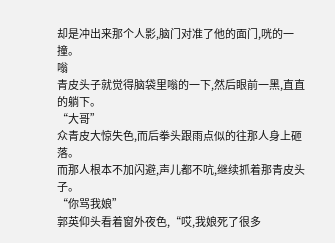却是冲出来那个人影,脑门对准了他的面门,咣的一撞。
嗡
青皮头子就觉得脑袋里嗡的一下,然后眼前一黑,直直的躺下。
“大哥”
众青皮大惊失色,而后拳头跟雨点似的往那人身上砸落。
而那人根本不加闪避,声儿都不吭,继续抓着那青皮头子。
“你骂我娘”
郭英仰头看着窗外夜色,“哎,我娘死了很多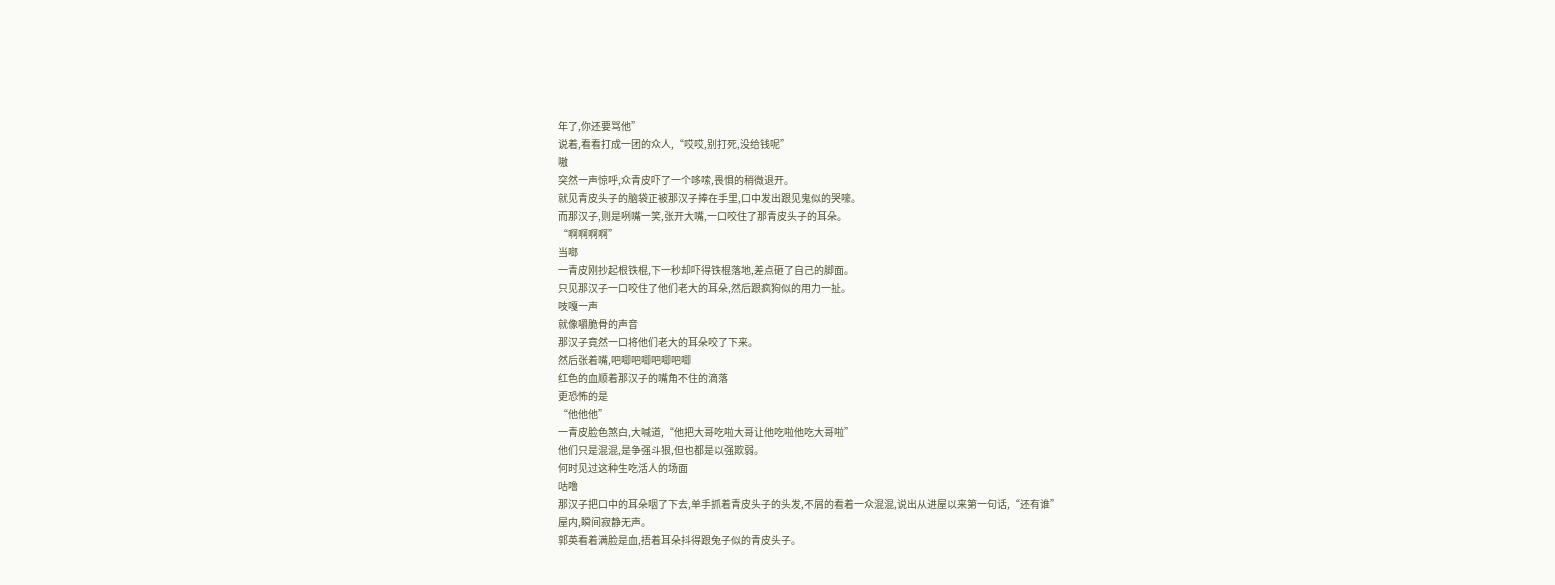年了,你还要骂他”
说着,看看打成一团的众人,“哎哎,别打死,没给钱呢”
嗷
突然一声惊呼,众青皮吓了一个哆嗦,畏惧的稍微退开。
就见青皮头子的脑袋正被那汉子捧在手里,口中发出跟见鬼似的哭嚎。
而那汉子,则是咧嘴一笑,张开大嘴,一口咬住了那青皮头子的耳朵。
“啊啊啊啊”
当啷
一青皮刚抄起根铁棍,下一秒却吓得铁棍落地,差点砸了自己的脚面。
只见那汉子一口咬住了他们老大的耳朵,然后跟疯狗似的用力一扯。
吱嘎一声
就像嚼脆骨的声音
那汉子竟然一口将他们老大的耳朵咬了下来。
然后张着嘴,吧唧吧唧吧唧吧唧
红色的血顺着那汉子的嘴角不住的滴落
更恐怖的是
“他他他”
一青皮脸色煞白,大喊道,“他把大哥吃啦大哥让他吃啦他吃大哥啦”
他们只是混混,是争强斗狠,但也都是以强欺弱。
何时见过这种生吃活人的场面
咕噜
那汉子把口中的耳朵咽了下去,单手抓着青皮头子的头发,不屑的看着一众混混,说出从进屋以来第一句话,“还有谁”
屋内,瞬间寂静无声。
郭英看着满脸是血,捂着耳朵抖得跟兔子似的青皮头子。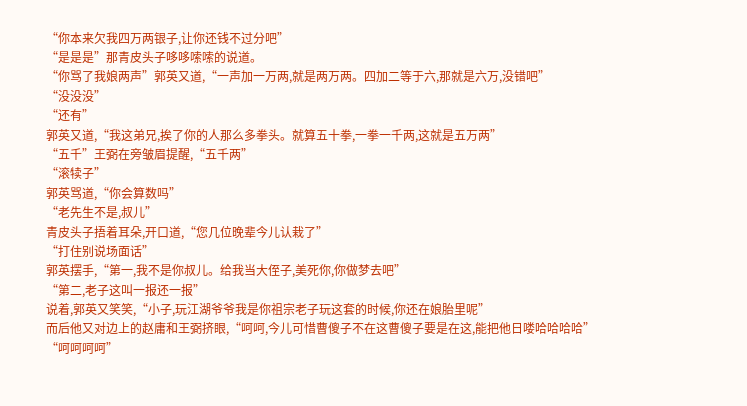“你本来欠我四万两银子,让你还钱不过分吧”
“是是是”那青皮头子哆哆嗦嗦的说道。
“你骂了我娘两声”郭英又道,“一声加一万两,就是两万两。四加二等于六,那就是六万,没错吧”
“没没没”
“还有”
郭英又道,“我这弟兄,挨了你的人那么多拳头。就算五十拳,一拳一千两,这就是五万两”
“五千”王弼在旁皱眉提醒,“五千两”
“滚犊子”
郭英骂道,“你会算数吗”
“老先生不是,叔儿”
青皮头子捂着耳朵,开口道,“您几位晚辈今儿认栽了”
“打住别说场面话”
郭英摆手,“第一,我不是你叔儿。给我当大侄子,美死你,你做梦去吧”
“第二,老子这叫一报还一报”
说着,郭英又笑笑,“小子,玩江湖爷爷我是你祖宗老子玩这套的时候,你还在娘胎里呢”
而后他又对边上的赵庸和王弼挤眼,“呵呵,今儿可惜曹傻子不在这曹傻子要是在这,能把他日喽哈哈哈哈”
“呵呵呵呵”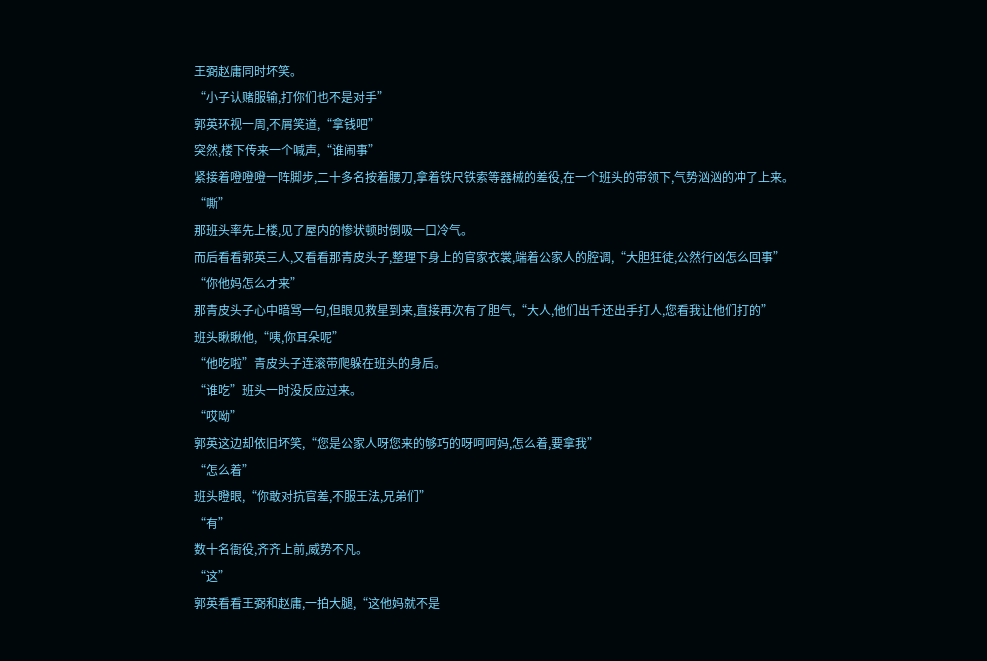王弼赵庸同时坏笑。
“小子认赌服输,打你们也不是对手”
郭英环视一周,不屑笑道,“拿钱吧”
突然,楼下传来一个喊声,“谁闹事”
紧接着噔噔噔一阵脚步,二十多名按着腰刀,拿着铁尺铁索等器械的差役,在一个班头的带领下,气势汹汹的冲了上来。
“嘶”
那班头率先上楼,见了屋内的惨状顿时倒吸一口冷气。
而后看看郭英三人,又看看那青皮头子,整理下身上的官家衣裳,端着公家人的腔调,“大胆狂徒,公然行凶怎么回事”
“你他妈怎么才来”
那青皮头子心中暗骂一句,但眼见救星到来,直接再次有了胆气,“大人,他们出千还出手打人,您看我让他们打的”
班头瞅瞅他,“咦,你耳朵呢”
“他吃啦”青皮头子连滚带爬躲在班头的身后。
“谁吃”班头一时没反应过来。
“哎呦”
郭英这边却依旧坏笑,“您是公家人呀您来的够巧的呀呵呵妈,怎么着,要拿我”
“怎么着”
班头瞪眼,“你敢对抗官差,不服王法,兄弟们”
“有”
数十名衙役,齐齐上前,威势不凡。
“这”
郭英看看王弼和赵庸,一拍大腿,“这他妈就不是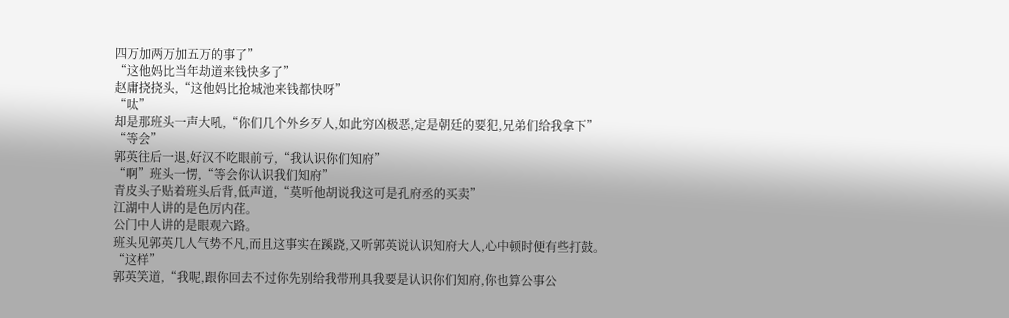四万加两万加五万的事了”
“这他妈比当年劫道来钱快多了”
赵庸挠挠头,“这他妈比抢城池来钱都快呀”
“呔”
却是那班头一声大吼,“你们几个外乡歹人,如此穷凶极恶,定是朝廷的要犯,兄弟们给我拿下”
“等会”
郭英往后一退,好汉不吃眼前亏,“我认识你们知府”
“啊”班头一愣,“等会你认识我们知府”
青皮头子贴着班头后背,低声道,“莫听他胡说我这可是孔府丞的买卖”
江湖中人讲的是色厉内荏。
公门中人讲的是眼观六路。
班头见郭英几人气势不凡,而且这事实在蹊跷,又听郭英说认识知府大人,心中顿时便有些打鼓。
“这样”
郭英笑道,“我呢,跟你回去不过你先别给我带刑具我要是认识你们知府,你也算公事公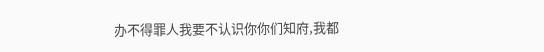办不得罪人我要不认识你你们知府,我都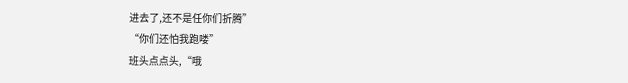进去了,还不是任你们折腾”
“你们还怕我跑喽”
班头点点头,“哦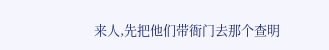来人,先把他们带衙门去那个查明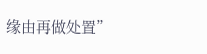缘由再做处置”